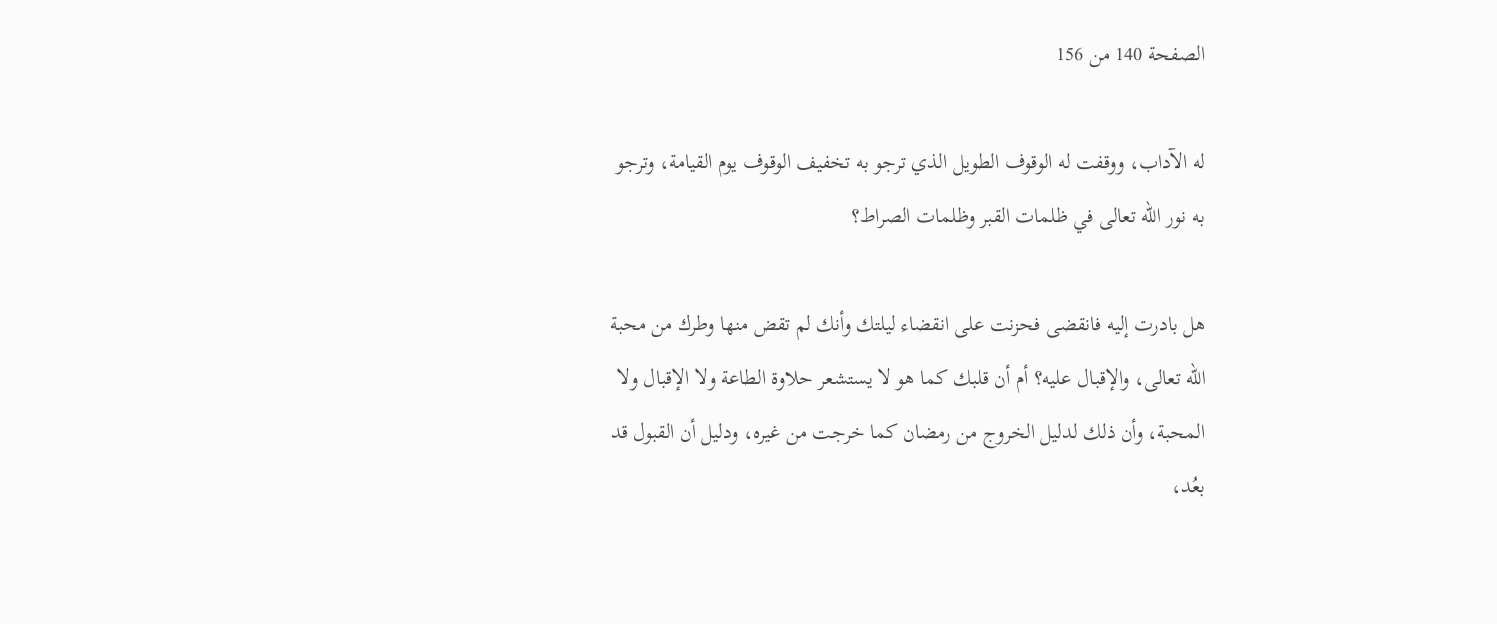الصفحة 140 من 156

له الآداب، ووقفت له الوقوف الطويل الذي ترجو به تخفيف الوقوف يوم القيامة، وترجو به نور الله تعالى في ظلمات القبر وظلمات الصراط؟

هل بادرت إليه فانقضى فحزنت على انقضاء ليلتك وأنك لم تقض منها وطرك من محبة الله تعالى، والإقبال عليه؟ أم أن قلبك كما هو لا يستشعر حلاوة الطاعة ولا الإقبال ولا المحبة، وأن ذلك لدليل الخروج من رمضان كما خرجت من غيره، ودليل أن القبول قد بعُد،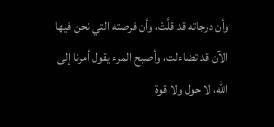وأن درجاته قد قلَّتْ، وأن فرصته التي نحن فيها الآن قد تضاءلت، وأصبح المرء يقول أمرنا إلى الله، لا حول ولا قوة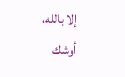إلا بالله، أوشك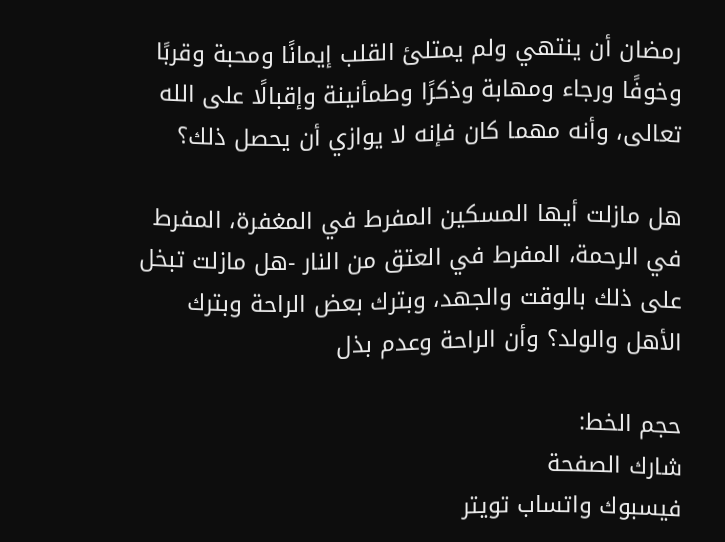رمضان أن ينتهي ولم يمتلئ القلب إيمانًا ومحبة وقربًا وخوفًا ورجاء ومهابة وذكرًا وطمأنينة وإقبالًا على الله تعالى، وأنه مهما كان فإنه لا يوازي أن يحصل ذلك؟

هل مازلت أيها المسكين المفرط في المغفرة، المفرط في الرحمة، المفرط في العتق من النار -هل مازلت تبخل على ذلك بالوقت والجهد، وبترك بعض الراحة وبترك الأهل والولد؟ وأن الراحة وعدم بذل

حجم الخط:
شارك الصفحة
فيسبوك واتساب تويتر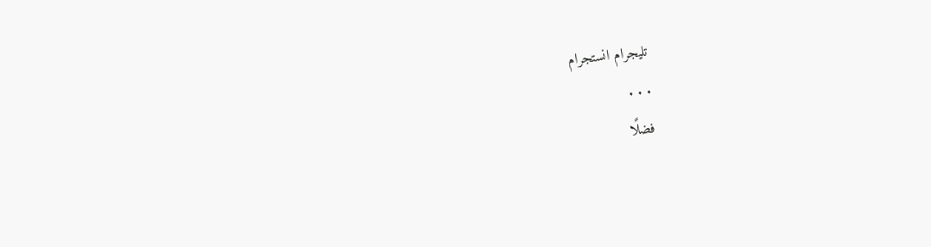تليجرام انستجرام
. . .
فضلًا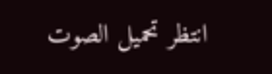انتظر تحميل الصوت